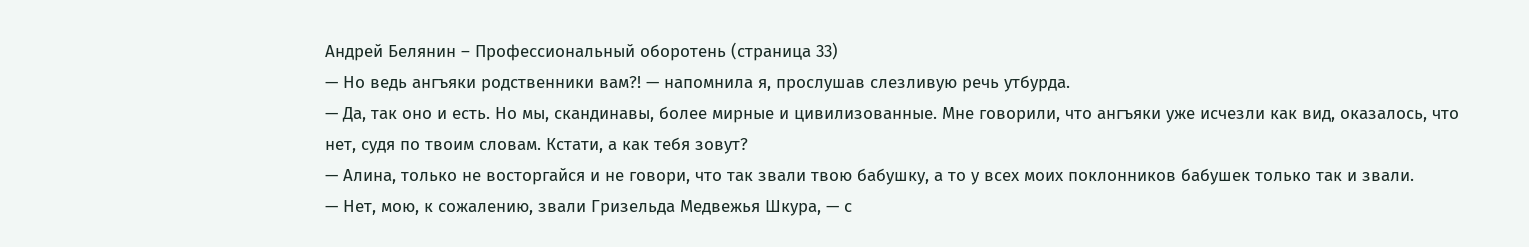Андрей Белянин – Профессиональный оборотень (страница 33)
— Но ведь ангъяки родственники вам?! — напомнила я, прослушав слезливую речь утбурда.
— Да, так оно и есть. Но мы, скандинавы, более мирные и цивилизованные. Мне говорили, что ангъяки уже исчезли как вид, оказалось, что нет, судя по твоим словам. Кстати, а как тебя зовут?
— Алина, только не восторгайся и не говори, что так звали твою бабушку, а то у всех моих поклонников бабушек только так и звали.
— Нет, мою, к сожалению, звали Гризельда Медвежья Шкура, — с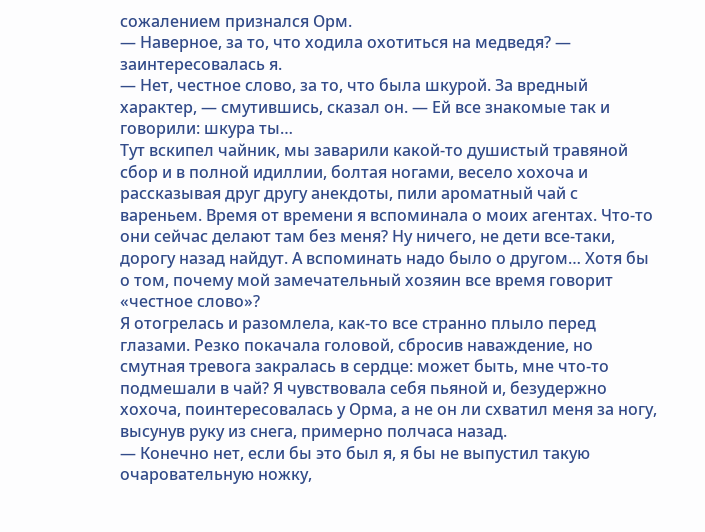сожалением признался Орм.
— Наверное, за то, что ходила охотиться на медведя? — заинтересовалась я.
— Нет, честное слово, за то, что была шкурой. За вредный характер, — смутившись, сказал он. — Ей все знакомые так и говорили: шкура ты…
Тут вскипел чайник, мы заварили какой-то душистый травяной сбор и в полной идиллии, болтая ногами, весело хохоча и рассказывая друг другу анекдоты, пили ароматный чай с вареньем. Время от времени я вспоминала о моих агентах. Что-то они сейчас делают там без меня? Ну ничего, не дети все-таки, дорогу назад найдут. А вспоминать надо было о другом… Хотя бы о том, почему мой замечательный хозяин все время говорит «честное слово»?
Я отогрелась и разомлела, как-то все странно плыло перед глазами. Резко покачала головой, сбросив наваждение, но смутная тревога закралась в сердце: может быть, мне что-то подмешали в чай? Я чувствовала себя пьяной и, безудержно хохоча, поинтересовалась у Орма, а не он ли схватил меня за ногу, высунув руку из снега, примерно полчаса назад.
— Конечно нет, если бы это был я, я бы не выпустил такую очаровательную ножку,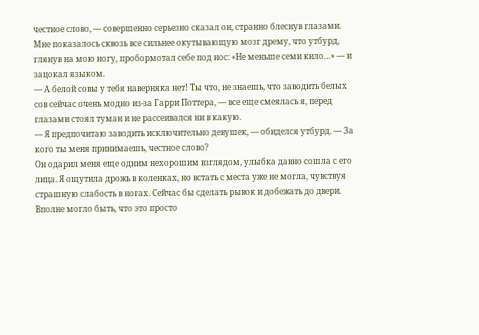честное слово, — совершенно серьезно сказал он, странно блеснув глазами. Мне показалось сквозь все сильнее окутывающую мозг дрему, что утбурд, глянув на мою ногу, пробормотал себе под нос: «Не меньше семи кило…» — и зацокал языком.
— А белой совы у тебя наверняка нет! Ты что, не знаешь, что заводить белых сов сейчас очень модно из-за Гарри Поттера, — все еще смеялась я, перед глазами стоял туман и не рассеивался ни в какую.
— Я предпочитаю заводить исключительно девушек, — обиделся утбурд. — За кого ты меня принимаешь, честное слово?
Он одарил меня еще одним нехорошим взглядом, улыбка давно сошла с его лица. Я ощутила дрожь в коленках, но встать с места уже не могла, чувствуя страшную слабость в ногах. Сейчас бы сделать рывок и добежать до двери. Вполне могло быть, что это просто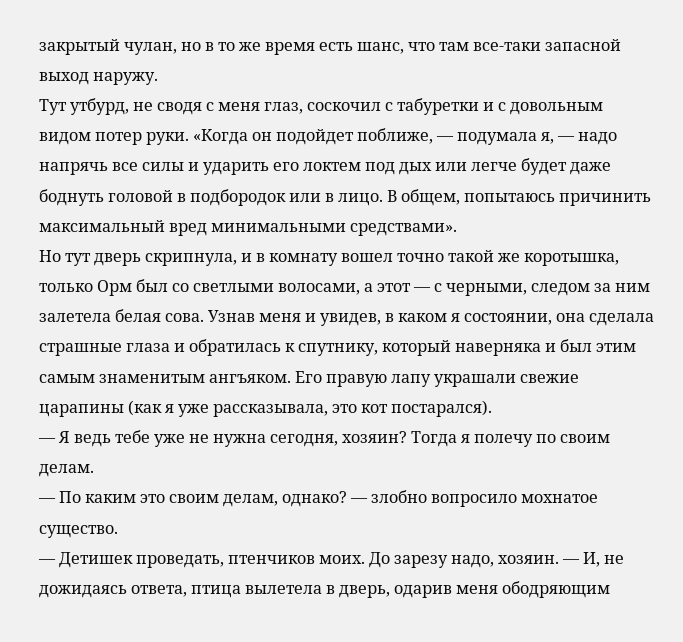закрытый чулан, но в то же время есть шанс, что там все-таки запасной выход наружу.
Тут утбурд, не сводя с меня глаз, соскочил с табуретки и с довольным видом потер руки. «Когда он подойдет поближе, — подумала я, — надо напрячь все силы и ударить его локтем под дых или легче будет даже боднуть головой в подбородок или в лицо. В общем, попытаюсь причинить максимальный вред минимальными средствами».
Но тут дверь скрипнула, и в комнату вошел точно такой же коротышка, только Орм был со светлыми волосами, а этот — с черными, следом за ним залетела белая сова. Узнав меня и увидев, в каком я состоянии, она сделала страшные глаза и обратилась к спутнику, который наверняка и был этим самым знаменитым ангъяком. Его правую лапу украшали свежие царапины (как я уже рассказывала, это кот постарался).
— Я ведь тебе уже не нужна сегодня, хозяин? Тогда я полечу по своим делам.
— По каким это своим делам, однако? — злобно вопросило мохнатое существо.
— Детишек проведать, птенчиков моих. До зарезу надо, хозяин. — И, не дожидаясь ответа, птица вылетела в дверь, одарив меня ободряющим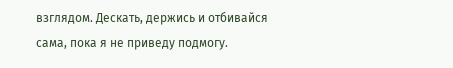взглядом. Дескать, держись и отбивайся сама, пока я не приведу подмогу.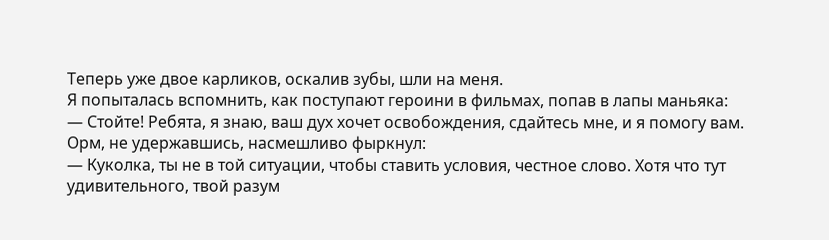Теперь уже двое карликов, оскалив зубы, шли на меня.
Я попыталась вспомнить, как поступают героини в фильмах, попав в лапы маньяка:
— Стойте! Ребята, я знаю, ваш дух хочет освобождения, сдайтесь мне, и я помогу вам.
Орм, не удержавшись, насмешливо фыркнул:
— Куколка, ты не в той ситуации, чтобы ставить условия, честное слово. Хотя что тут удивительного, твой разум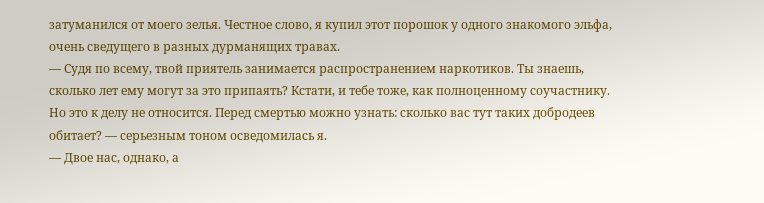затуманился от моего зелья. Честное слово, я купил этот порошок у одного знакомого эльфа, очень сведущего в разных дурманящих травах.
— Судя по всему, твой приятель занимается распространением наркотиков. Ты знаешь, сколько лет ему могут за это припаять? Кстати, и тебе тоже, как полноценному соучастнику. Но это к делу не относится. Перед смертью можно узнать: сколько вас тут таких добродеев обитает? — серьезным тоном осведомилась я.
— Двое нас, однако, а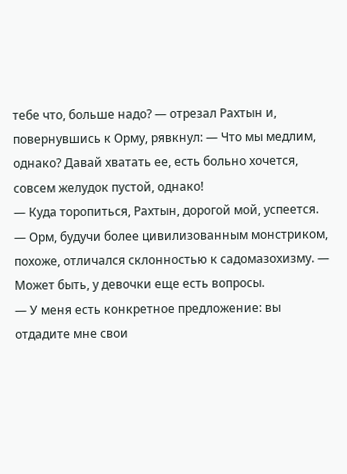тебе что, больше надо? — отрезал Рахтын и, повернувшись к Орму, рявкнул: — Что мы медлим, однако? Давай хватать ее, есть больно хочется, совсем желудок пустой, однако!
— Куда торопиться, Рахтын, дорогой мой, успеется. — Орм, будучи более цивилизованным монстриком, похоже, отличался склонностью к садомазохизму. — Может быть, у девочки еще есть вопросы.
— У меня есть конкретное предложение: вы отдадите мне свои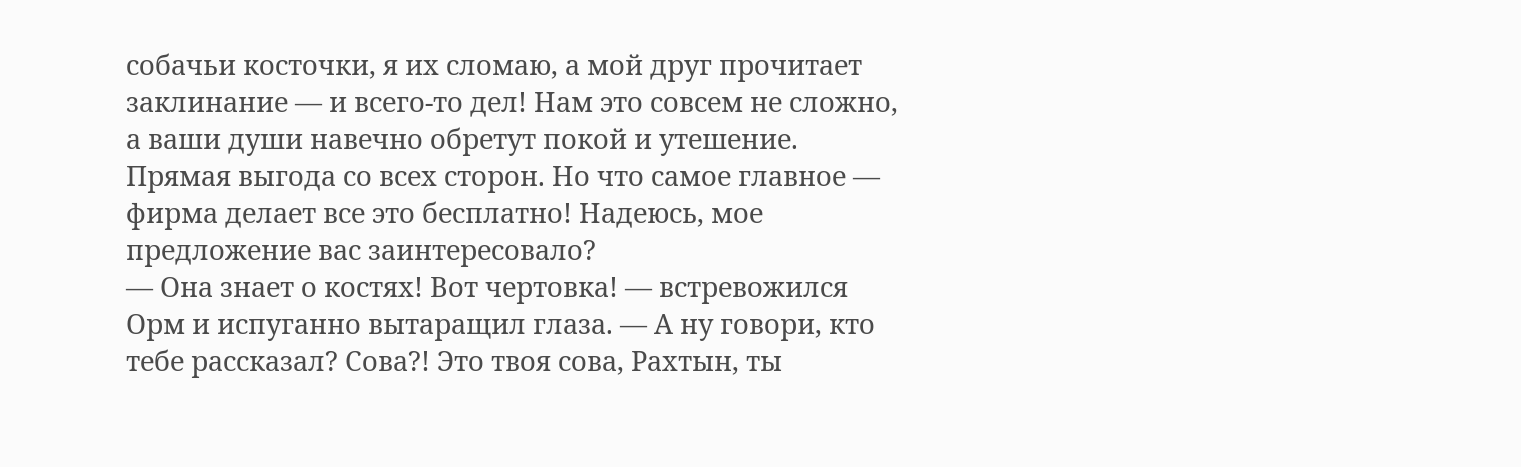собачьи косточки, я их сломаю, а мой друг прочитает заклинание — и всего-то дел! Нам это совсем не сложно, а ваши души навечно обретут покой и утешение. Прямая выгода со всех сторон. Но что самое главное — фирма делает все это бесплатно! Надеюсь, мое предложение вас заинтересовало?
— Она знает о костях! Вот чертовка! — встревожился Орм и испуганно вытаращил глаза. — А ну говори, кто тебе рассказал? Сова?! Это твоя сова, Рахтын, ты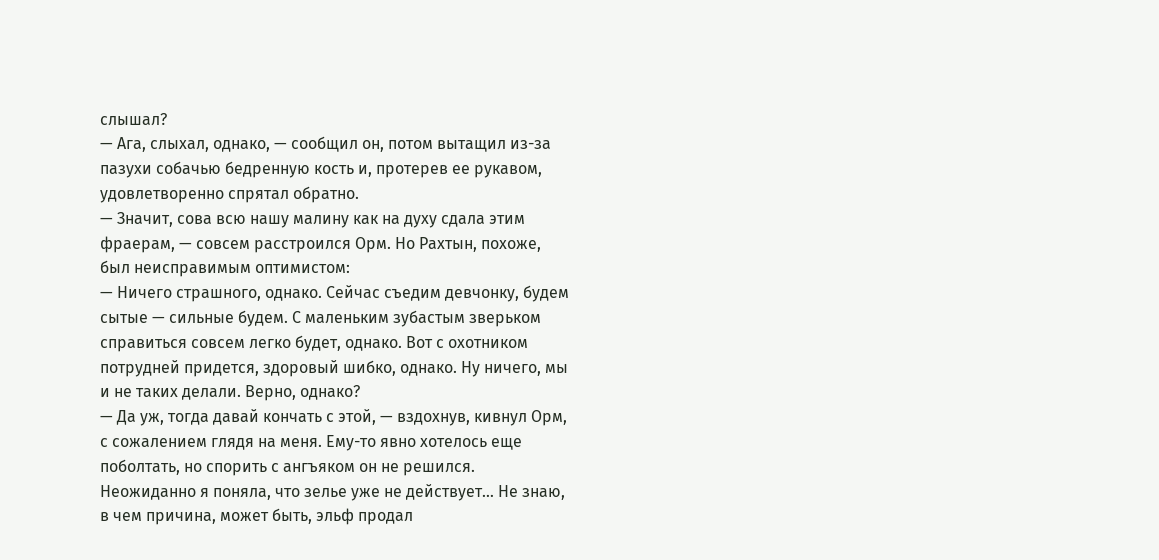слышал?
— Ага, слыхал, однако, — сообщил он, потом вытащил из-за пазухи собачью бедренную кость и, протерев ее рукавом, удовлетворенно спрятал обратно.
— Значит, сова всю нашу малину как на духу сдала этим фраерам, — совсем расстроился Орм. Но Рахтын, похоже, был неисправимым оптимистом:
— Ничего страшного, однако. Сейчас съедим девчонку, будем сытые — сильные будем. С маленьким зубастым зверьком справиться совсем легко будет, однако. Вот с охотником потрудней придется, здоровый шибко, однако. Ну ничего, мы и не таких делали. Верно, однако?
— Да уж, тогда давай кончать с этой, — вздохнув, кивнул Орм, с сожалением глядя на меня. Ему-то явно хотелось еще поболтать, но спорить с ангъяком он не решился.
Неожиданно я поняла, что зелье уже не действует… Не знаю, в чем причина, может быть, эльф продал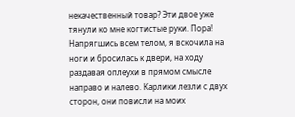некачественный товар? Эти двое уже тянули ко мне когтистые руки. Пора! Напрягшись всем телом, я вскочила на ноги и бросилась к двери, на ходу раздавая оплеухи в прямом смысле направо и налево. Карлики лезли с двух сторон, они повисли на моих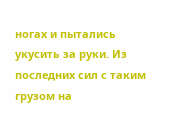ногах и пытались укусить за руки. Из последних сил с таким грузом на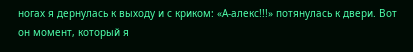ногах я дернулась к выходу и с криком: «А-алекс!!!» потянулась к двери. Вот он момент, который я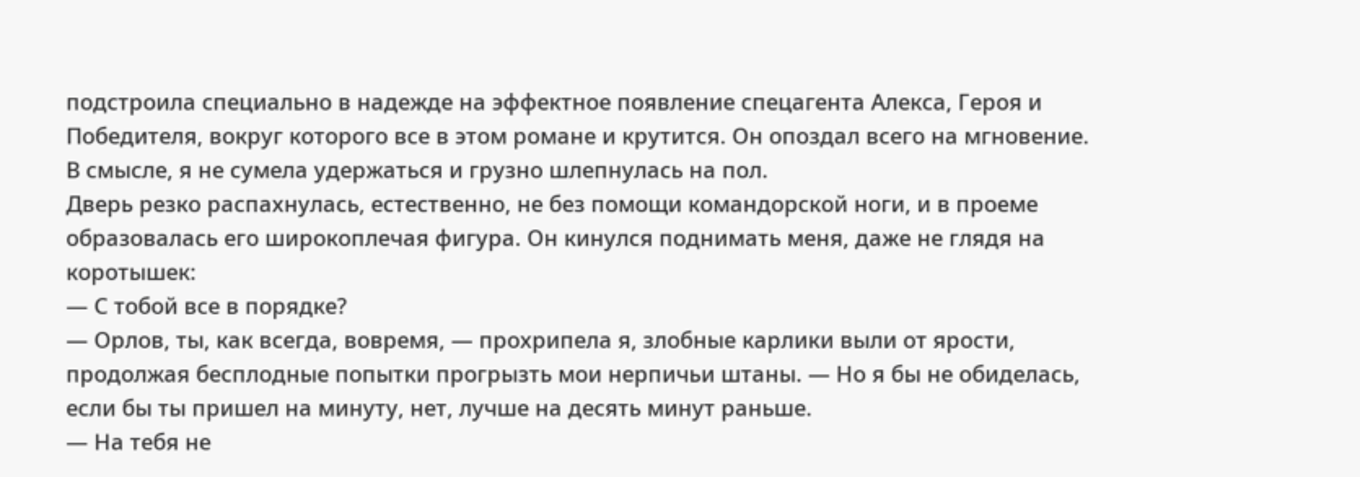подстроила специально в надежде на эффектное появление спецагента Алекса, Героя и Победителя, вокруг которого все в этом романе и крутится. Он опоздал всего на мгновение. В смысле, я не сумела удержаться и грузно шлепнулась на пол.
Дверь резко распахнулась, естественно, не без помощи командорской ноги, и в проеме образовалась его широкоплечая фигура. Он кинулся поднимать меня, даже не глядя на коротышек:
— С тобой все в порядке?
— Орлов, ты, как всегда, вовремя, — прохрипела я, злобные карлики выли от ярости, продолжая бесплодные попытки прогрызть мои нерпичьи штаны. — Но я бы не обиделась, если бы ты пришел на минуту, нет, лучше на десять минут раньше.
— На тебя не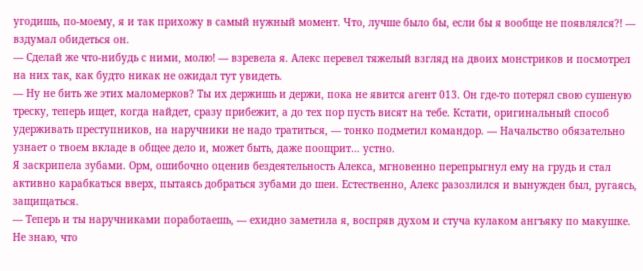угодишь, по-моему, я и так прихожу в самый нужный момент. Что, лучше было бы, если бы я вообще не появлялся?! — вздумал обидеться он.
— Сделай же что-нибудь с ними, молю! — взревела я. Алекс перевел тяжелый взгляд на двоих монстриков и посмотрел на них так, как будто никак не ожидал тут увидеть.
— Ну не бить же этих маломерков? Ты их держишь и держи, пока не явится агент 013. Он где-то потерял свою сушеную треску, теперь ищет, когда найдет, сразу прибежит, а до тех пор пусть висят на тебе. Кстати, оригинальный способ удерживать преступников, на наручники не надо тратиться, — тонко подметил командор. — Начальство обязательно узнает о твоем вкладе в общее дело и, может быть, даже поощрит… устно.
Я заскрипела зубами. Орм, ошибочно оценив бездеятельность Алекса, мгновенно перепрыгнул ему на грудь и стал активно карабкаться вверх, пытаясь добраться зубами до шеи. Естественно, Алекс разозлился и вынужден был, ругаясь, защищаться.
— Теперь и ты наручниками поработаешь, — ехидно заметила я, воспряв духом и стуча кулаком ангъяку по макушке.
Не знаю, что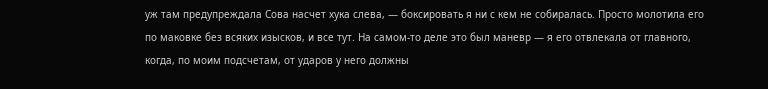уж там предупреждала Сова насчет хука слева, — боксировать я ни с кем не собиралась. Просто молотила его по маковке без всяких изысков, и все тут. На самом-то деле это был маневр — я его отвлекала от главного, когда, по моим подсчетам, от ударов у него должны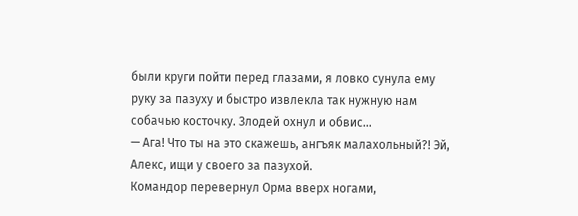были круги пойти перед глазами, я ловко сунула ему руку за пазуху и быстро извлекла так нужную нам собачью косточку. Злодей охнул и обвис…
— Ага! Что ты на это скажешь, ангъяк малахольный?! Эй, Алекс, ищи у своего за пазухой.
Командор перевернул Орма вверх ногами,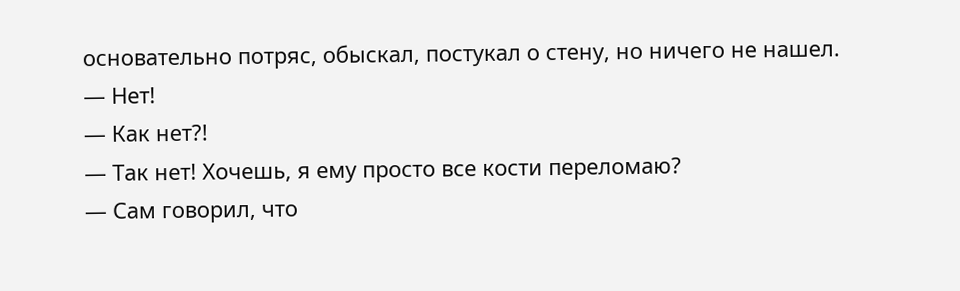основательно потряс, обыскал, постукал о стену, но ничего не нашел.
— Нет!
— Как нет?!
— Так нет! Хочешь, я ему просто все кости переломаю?
— Сам говорил, что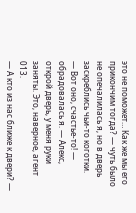это не поможет… Как же мы его прикончим тогда? — чуть было не опечалилась я, но в дверь заскреблись чьи-то коготки.
— Вот оно, счастье-то! — обрадовалась я. — Алекс, открой дверь, у меня руки заняты. Это, наверное, агент 013.
— А кто из нас ближе к двери? —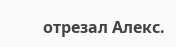отрезал Алекс.